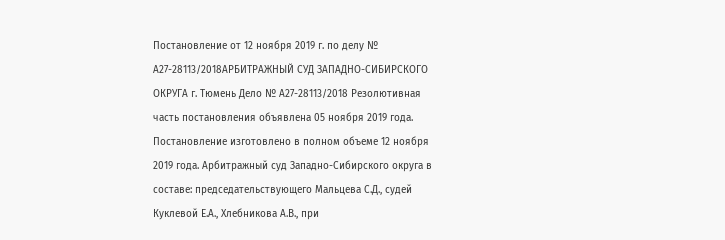Постановление от 12 ноября 2019 г. по делу № А27-28113/2018АРБИТРАЖНЫЙ СУД ЗАПАДНО-СИБИРСКОГО ОКРУГА г. Тюмень Дело № А27-28113/2018 Резолютивная часть постановления объявлена 05 ноября 2019 года. Постановление изготовлено в полном объеме 12 ноября 2019 года. Арбитражный суд Западно-Сибирского округа в составе: председательствующего Мальцева С.Д., судей Куклевой Е.А., Хлебникова А.В., при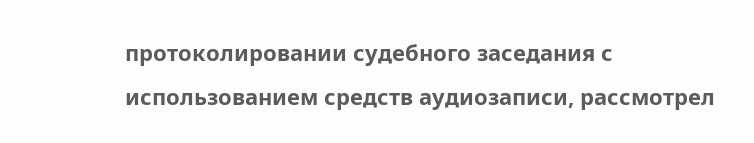протоколировании судебного заседания с использованием средств аудиозаписи, рассмотрел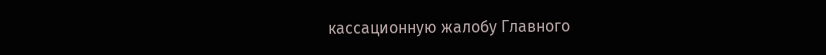кассационную жалобу Главного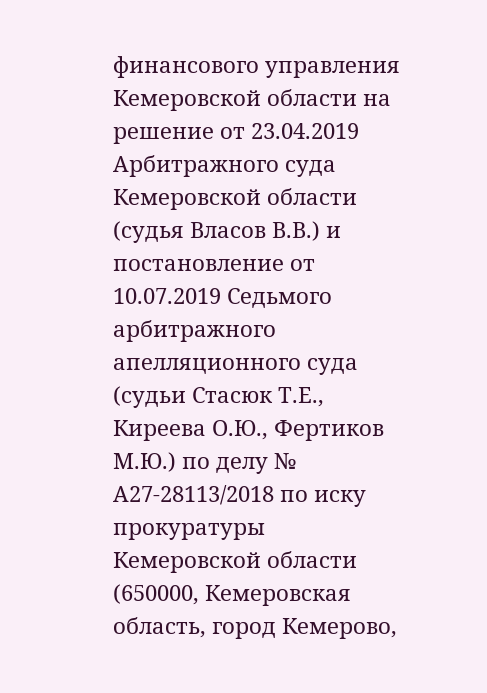финансового управления Кемеровской области на решение от 23.04.2019 Арбитражного суда Кемеровской области (судья Власов В.В.) и постановление от 10.07.2019 Седьмого арбитражного апелляционного суда (судьи Стасюк Т.Е., Киреева О.Ю., Фертиков М.Ю.) по делу № А27-28113/2018 по иску прокуратуры Кемеровской области (650000, Кемеровская область, город Кемерово,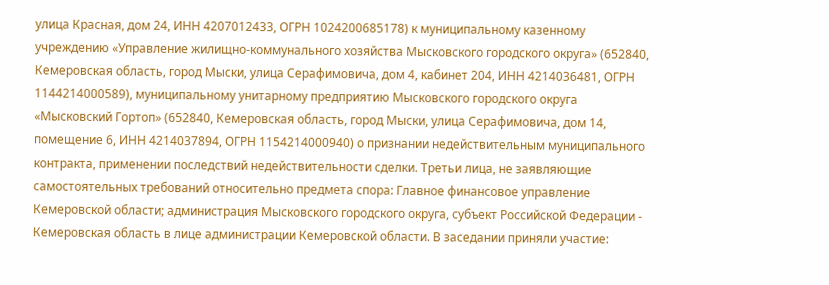улица Красная, дом 24, ИНН 4207012433, ОГРН 1024200685178) к муниципальному казенному учреждению «Управление жилищно-коммунального хозяйства Мысковского городского округа» (652840, Кемеровская область, город Мыски, улица Серафимовича, дом 4, кабинет 204, ИНН 4214036481, ОГРН 1144214000589), муниципальному унитарному предприятию Мысковского городского округа «Мысковский Гортоп» (652840, Кемеровская область, город Мыски, улица Серафимовича, дом 14, помещение 6, ИНН 4214037894, ОГРН 1154214000940) о признании недействительным муниципального контракта, применении последствий недействительности сделки. Третьи лица, не заявляющие самостоятельных требований относительно предмета спора: Главное финансовое управление Кемеровской области; администрация Мысковского городского округа, субъект Российской Федерации - Кемеровская область в лице администрации Кемеровской области. В заседании приняли участие: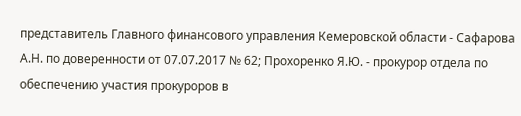представитель Главного финансового управления Кемеровской области - Сафарова А.Н. по доверенности от 07.07.2017 № 62; Прохоренко Я.Ю. - прокурор отдела по обеспечению участия прокуроров в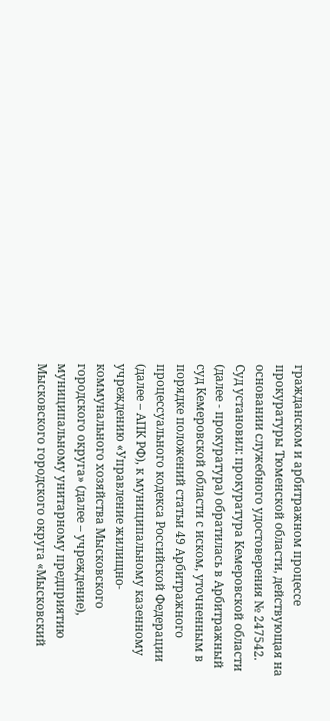гражданском и арбитражном процессе прокуратуры Тюменской области, действующая на основании служебного удостоверения № 247542. Суд установил: прокуратура Кемеровской области (далее - прокуратура) обратилась в Арбитражный суд Кемеровской области с иском, уточненным в порядке положений статьи 49 Арбитражного процессуального кодекса Российской Федерации (далее – АПК РФ), к муниципальному казенному учреждению «Управление жилищно-коммунального хозяйства Мысковского городского округа» (далее – учреждение), муниципальному унитарному предприятию Мысковского городского округа «Мысковский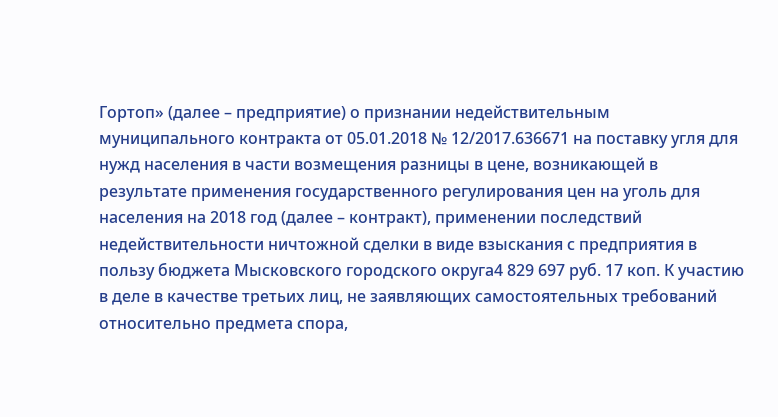Гортоп» (далее – предприятие) о признании недействительным муниципального контракта от 05.01.2018 № 12/2017.636671 на поставку угля для нужд населения в части возмещения разницы в цене, возникающей в результате применения государственного регулирования цен на уголь для населения на 2018 год (далее – контракт), применении последствий недействительности ничтожной сделки в виде взыскания с предприятия в пользу бюджета Мысковского городского округа4 829 697 руб. 17 коп. К участию в деле в качестве третьих лиц, не заявляющих самостоятельных требований относительно предмета спора,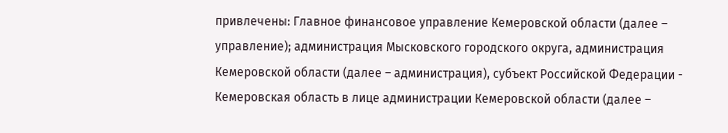привлечены: Главное финансовое управление Кемеровской области (далее – управление); администрация Мысковского городского округа, администрация Кемеровской области (далее – администрация), субъект Российской Федерации - Кемеровская область в лице администрации Кемеровской области (далее –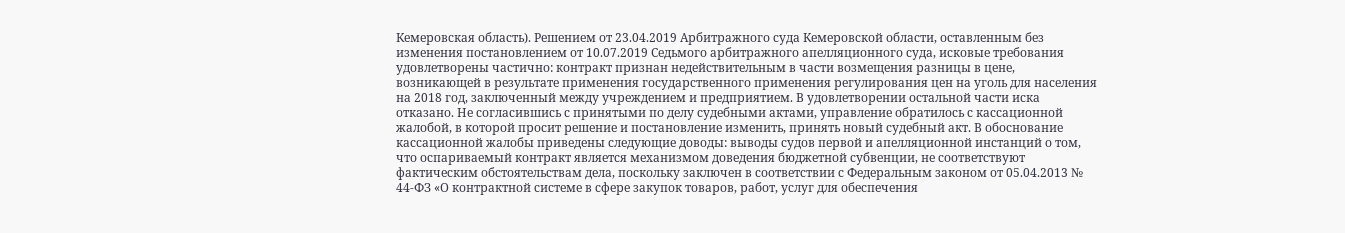Кемеровская область). Решением от 23.04.2019 Арбитражного суда Кемеровской области, оставленным без изменения постановлением от 10.07.2019 Седьмого арбитражного апелляционного суда, исковые требования удовлетворены частично: контракт признан недействительным в части возмещения разницы в цене, возникающей в результате применения государственного применения регулирования цен на уголь для населения на 2018 год, заключенный между учреждением и предприятием. В удовлетворении остальной части иска отказано. Не согласившись с принятыми по делу судебными актами, управление обратилось с кассационной жалобой, в которой просит решение и постановление изменить, принять новый судебный акт. В обоснование кассационной жалобы приведены следующие доводы: выводы судов первой и апелляционной инстанций о том, что оспариваемый контракт является механизмом доведения бюджетной субвенции, не соответствуют фактическим обстоятельствам дела, поскольку заключен в соответствии с Федеральным законом от 05.04.2013 № 44-ФЗ «О контрактной системе в сфере закупок товаров, работ, услуг для обеспечения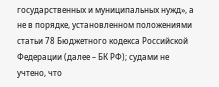государственных и муниципальных нужд», а не в порядке, установленном положениями статьи 78 Бюджетного кодекса Российской Федерации (далее – БК РФ); судами не учтено, что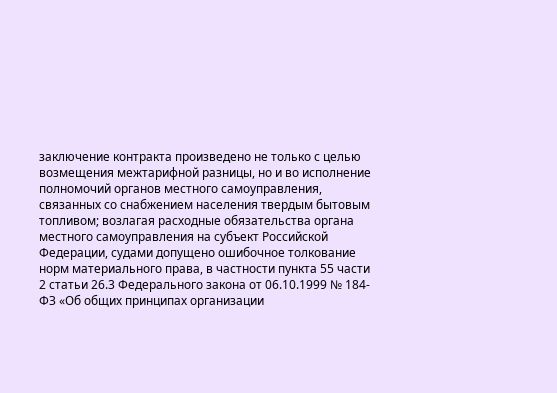заключение контракта произведено не только с целью возмещения межтарифной разницы, но и во исполнение полномочий органов местного самоуправления, связанных со снабжением населения твердым бытовым топливом; возлагая расходные обязательства органа местного самоуправления на субъект Российской Федерации, судами допущено ошибочное толкование норм материального права, в частности пункта 55 части 2 статьи 26.3 Федерального закона от 06.10.1999 № 184-ФЗ «Об общих принципах организации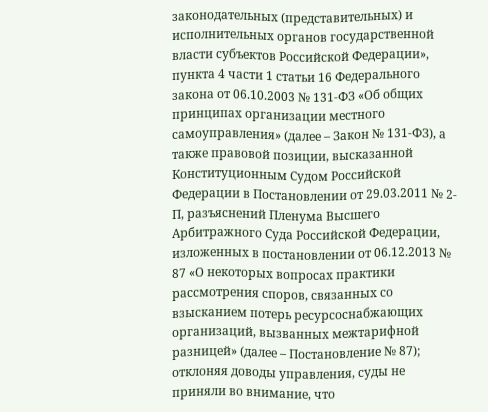законодательных (представительных) и исполнительных органов государственной власти субъектов Российской Федерации», пункта 4 части 1 статьи 16 Федерального закона от 06.10.2003 № 131-ФЗ «Об общих принципах организации местного самоуправления» (далее – Закон № 131-ФЗ), а также правовой позиции, высказанной Конституционным Судом Российской Федерации в Постановлении от 29.03.2011 № 2-П, разъяснений Пленума Высшего Арбитражного Суда Российской Федерации, изложенных в постановлении от 06.12.2013 № 87 «О некоторых вопросах практики рассмотрения споров, связанных со взысканием потерь ресурсоснабжающих организаций, вызванных межтарифной разницей» (далее – Постановление № 87); отклоняя доводы управления, суды не приняли во внимание, что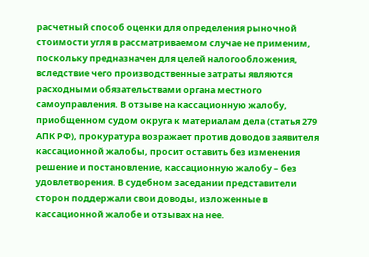расчетный способ оценки для определения рыночной стоимости угля в рассматриваемом случае не применим, поскольку предназначен для целей налогообложения, вследствие чего производственные затраты являются расходными обязательствами органа местного самоуправления. В отзыве на кассационную жалобу, приобщенном судом округа к материалам дела (статья 279 АПК РФ), прокуратура возражает против доводов заявителя кассационной жалобы, просит оставить без изменения решение и постановление, кассационную жалобу – без удовлетворения. В судебном заседании представители сторон поддержали свои доводы, изложенные в кассационной жалобе и отзывах на нее.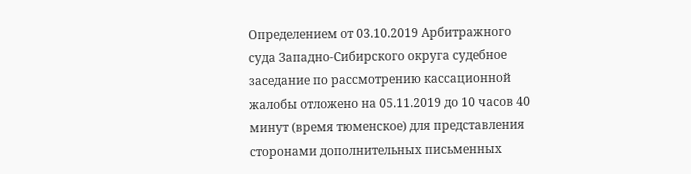Определением от 03.10.2019 Арбитражного суда Западно-Сибирского округа судебное заседание по рассмотрению кассационной жалобы отложено на 05.11.2019 до 10 часов 40 минут (время тюменское) для представления сторонами дополнительных письменных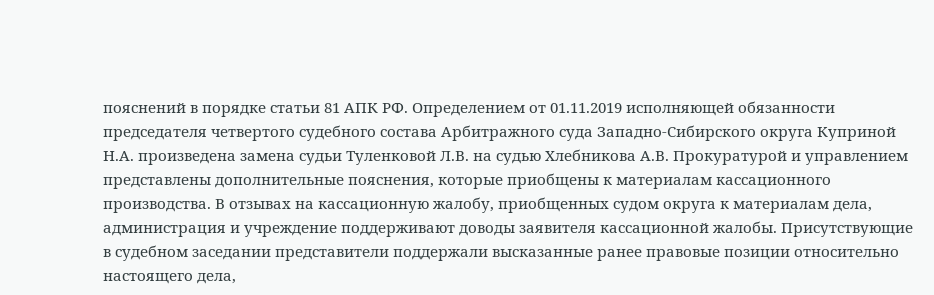пояснений в порядке статьи 81 АПК РФ. Определением от 01.11.2019 исполняющей обязанности председателя четвертого судебного состава Арбитражного суда Западно-Сибирского округа Куприной Н.А. произведена замена судьи Туленковой Л.В. на судью Хлебникова А.В. Прокуратурой и управлением представлены дополнительные пояснения, которые приобщены к материалам кассационного производства. В отзывах на кассационную жалобу, приобщенных судом округа к материалам дела, администрация и учреждение поддерживают доводы заявителя кассационной жалобы. Присутствующие в судебном заседании представители поддержали высказанные ранее правовые позиции относительно настоящего дела,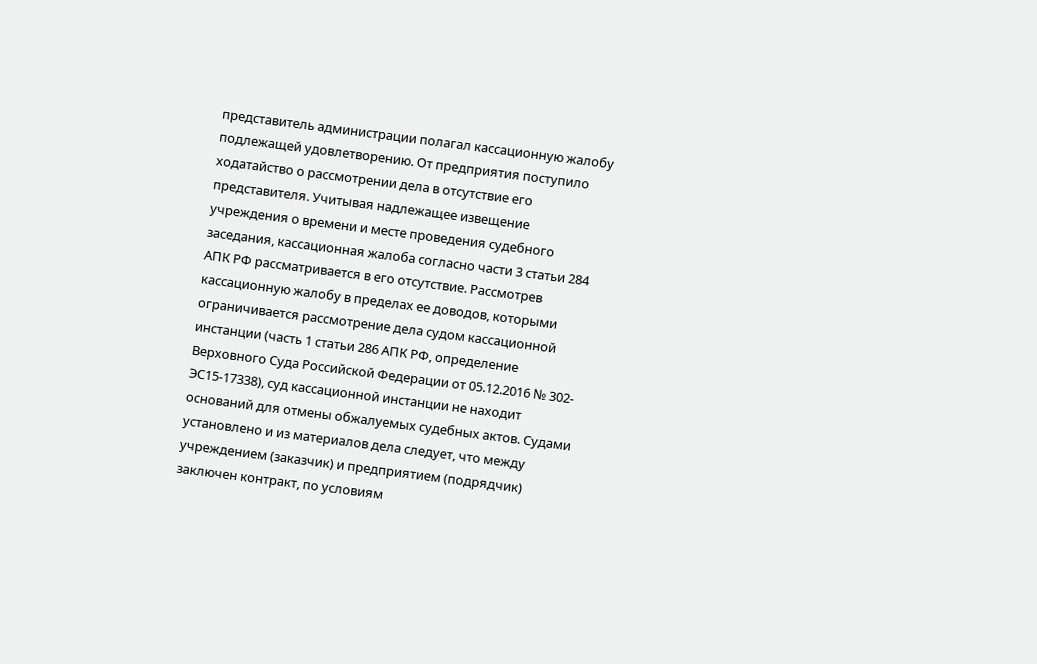представитель администрации полагал кассационную жалобу подлежащей удовлетворению. От предприятия поступило ходатайство о рассмотрении дела в отсутствие его представителя. Учитывая надлежащее извещение учреждения о времени и месте проведения судебного заседания, кассационная жалоба согласно части 3 статьи 284 АПК РФ рассматривается в его отсутствие. Рассмотрев кассационную жалобу в пределах ее доводов, которыми ограничивается рассмотрение дела судом кассационной инстанции (часть 1 статьи 286 АПК РФ, определение Верховного Суда Российской Федерации от 05.12.2016 № 302-ЭС15-17338), суд кассационной инстанции не находит оснований для отмены обжалуемых судебных актов. Судами установлено и из материалов дела следует, что между учреждением (заказчик) и предприятием (подрядчик) заключен контракт, по условиям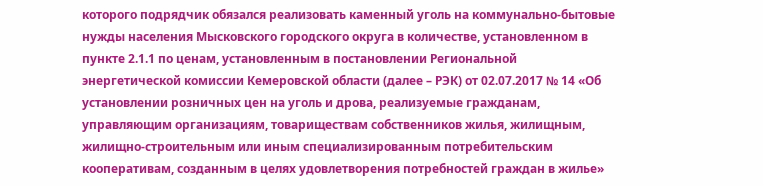которого подрядчик обязался реализовать каменный уголь на коммунально-бытовые нужды населения Мысковского городского округа в количестве, установленном в пункте 2.1.1 по ценам, установленным в постановлении Региональной энергетической комиссии Кемеровской области (далее – РЭК) от 02.07.2017 № 14 «Об установлении розничных цен на уголь и дрова, реализуемые гражданам, управляющим организациям, товариществам собственников жилья, жилищным, жилищно-строительным или иным специализированным потребительским кооперативам, созданным в целях удовлетворения потребностей граждан в жилье»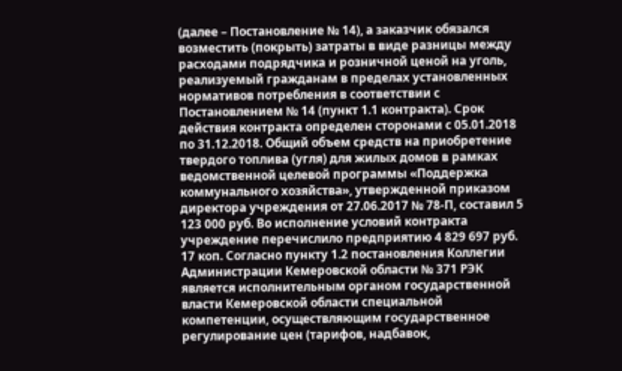(далее – Постановление № 14), а заказчик обязался возместить (покрыть) затраты в виде разницы между расходами подрядчика и розничной ценой на уголь, реализуемый гражданам в пределах установленных нормативов потребления в соответствии с Постановлением № 14 (пункт 1.1 контракта). Срок действия контракта определен сторонами с 05.01.2018 по 31.12.2018. Общий объем средств на приобретение твердого топлива (угля) для жилых домов в рамках ведомственной целевой программы «Поддержка коммунального хозяйства», утвержденной приказом директора учреждения от 27.06.2017 № 78-П, составил 5 123 000 руб. Во исполнение условий контракта учреждение перечислило предприятию 4 829 697 руб. 17 коп. Согласно пункту 1.2 постановления Коллегии Администрации Кемеровской области № 371 РЭК является исполнительным органом государственной власти Кемеровской области специальной компетенции, осуществляющим государственное регулирование цен (тарифов, надбавок,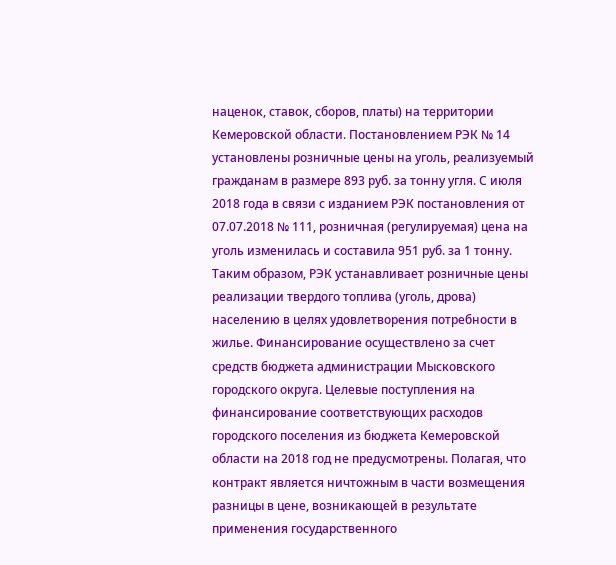наценок, ставок, сборов, платы) на территории Кемеровской области. Постановлением РЭК № 14 установлены розничные цены на уголь, реализуемый гражданам в размере 893 руб. за тонну угля. С июля 2018 года в связи с изданием РЭК постановления от 07.07.2018 № 111, розничная (регулируемая) цена на уголь изменилась и составила 951 руб. за 1 тонну. Таким образом, РЭК устанавливает розничные цены реализации твердого топлива (уголь, дрова) населению в целях удовлетворения потребности в жилье. Финансирование осуществлено за счет средств бюджета администрации Мысковского городского округа. Целевые поступления на финансирование соответствующих расходов городского поселения из бюджета Кемеровской области на 2018 год не предусмотрены. Полагая, что контракт является ничтожным в части возмещения разницы в цене, возникающей в результате применения государственного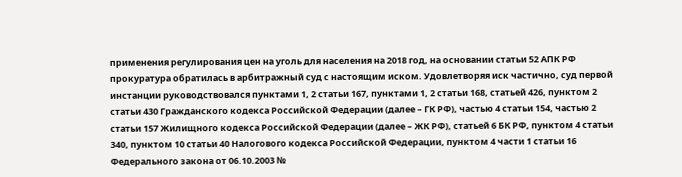применения регулирования цен на уголь для населения на 2018 год, на основании статьи 52 АПК РФ прокуратура обратилась в арбитражный суд с настоящим иском. Удовлетворяя иск частично, суд первой инстанции руководствовался пунктами 1, 2 статьи 167, пунктами 1, 2 статьи 168, статьей 426, пунктом 2 статьи 430 Гражданского кодекса Российской Федерации (далее – ГК РФ), частью 4 статьи 154, частью 2 статьи 157 Жилищного кодекса Российской Федерации (далее – ЖК РФ), статьей 6 БК РФ, пунктом 4 статьи 340, пунктом 10 статьи 40 Налогового кодекса Российской Федерации, пунктом 4 части 1 статьи 16 Федерального закона от 06.10.2003 №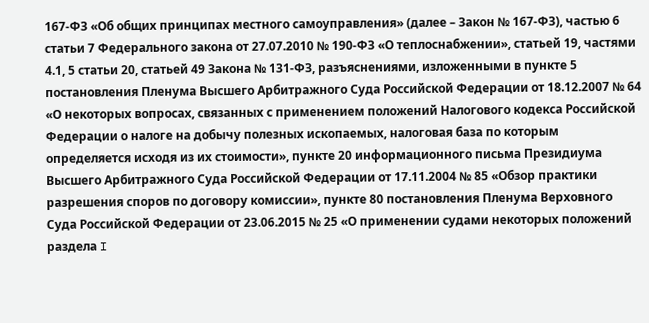167-ФЗ «Об общих принципах местного самоуправления» (далее – Закон № 167-ФЗ), частью 6 статьи 7 Федерального закона от 27.07.2010 № 190-ФЗ «О теплоснабжении», статьей 19, частями 4.1, 5 статьи 20, статьей 49 Закона № 131-ФЗ, разъяснениями, изложенными в пункте 5 постановления Пленума Высшего Арбитражного Суда Российской Федерации от 18.12.2007 № 64 «О некоторых вопросах, связанных с применением положений Налогового кодекса Российской Федерации о налоге на добычу полезных ископаемых, налоговая база по которым определяется исходя из их стоимости», пункте 20 информационного письма Президиума Высшего Арбитражного Суда Российской Федерации от 17.11.2004 № 85 «Обзор практики разрешения споров по договору комиссии», пункте 80 постановления Пленума Верховного Суда Российской Федерации от 23.06.2015 № 25 «О применении судами некоторых положений раздела I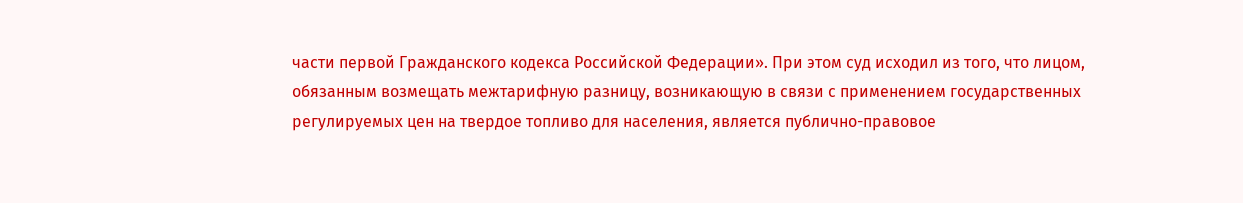части первой Гражданского кодекса Российской Федерации». При этом суд исходил из того, что лицом, обязанным возмещать межтарифную разницу, возникающую в связи с применением государственных регулируемых цен на твердое топливо для населения, является публично-правовое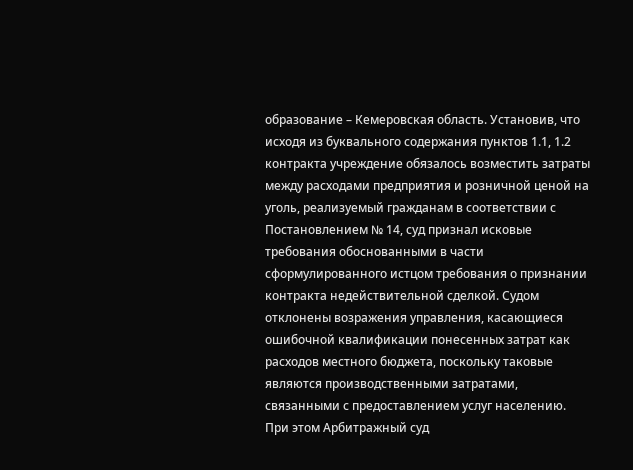образование – Кемеровская область. Установив, что исходя из буквального содержания пунктов 1.1, 1.2 контракта учреждение обязалось возместить затраты между расходами предприятия и розничной ценой на уголь, реализуемый гражданам в соответствии с Постановлением № 14, суд признал исковые требования обоснованными в части сформулированного истцом требования о признании контракта недействительной сделкой. Судом отклонены возражения управления, касающиеся ошибочной квалификации понесенных затрат как расходов местного бюджета, поскольку таковые являются производственными затратами, связанными с предоставлением услуг населению. При этом Арбитражный суд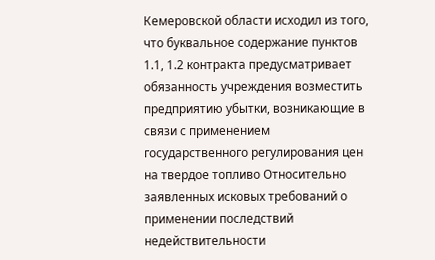Кемеровской области исходил из того, что буквальное содержание пунктов 1.1, 1.2 контракта предусматривает обязанность учреждения возместить предприятию убытки, возникающие в связи с применением государственного регулирования цен на твердое топливо Относительно заявленных исковых требований о применении последствий недействительности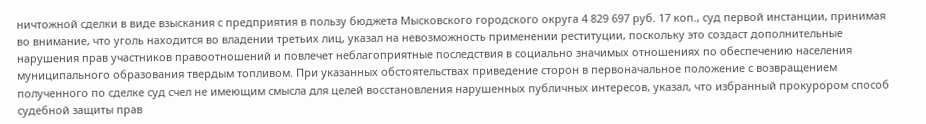ничтожной сделки в виде взыскания с предприятия в пользу бюджета Мысковского городского округа 4 829 697 руб. 17 коп., суд первой инстанции, принимая во внимание, что уголь находится во владении третьих лиц, указал на невозможность применении реституции, поскольку это создаст дополнительные нарушения прав участников правоотношений и повлечет неблагоприятные последствия в социально значимых отношениях по обеспечению населения муниципального образования твердым топливом. При указанных обстоятельствах приведение сторон в первоначальное положение с возвращением полученного по сделке суд счел не имеющим смысла для целей восстановления нарушенных публичных интересов, указал, что избранный прокурором способ судебной защиты прав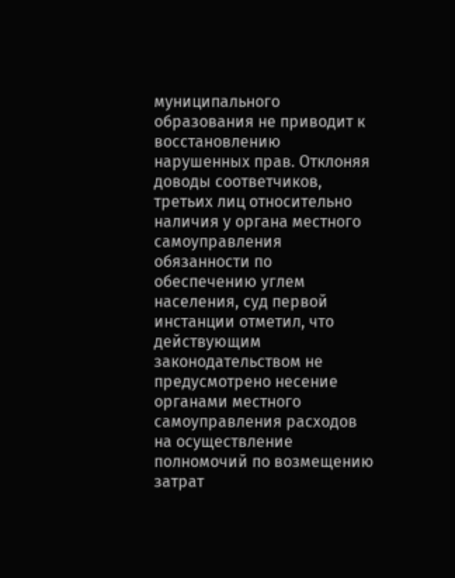муниципального образования не приводит к восстановлению нарушенных прав. Отклоняя доводы соответчиков, третьих лиц относительно наличия у органа местного самоуправления обязанности по обеспечению углем населения, суд первой инстанции отметил, что действующим законодательством не предусмотрено несение органами местного самоуправления расходов на осуществление полномочий по возмещению затрат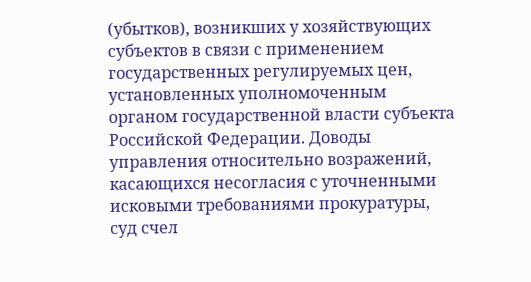(убытков), возникших у хозяйствующих субъектов в связи с применением государственных регулируемых цен, установленных уполномоченным органом государственной власти субъекта Российской Федерации. Доводы управления относительно возражений, касающихся несогласия с уточненными исковыми требованиями прокуратуры, суд счел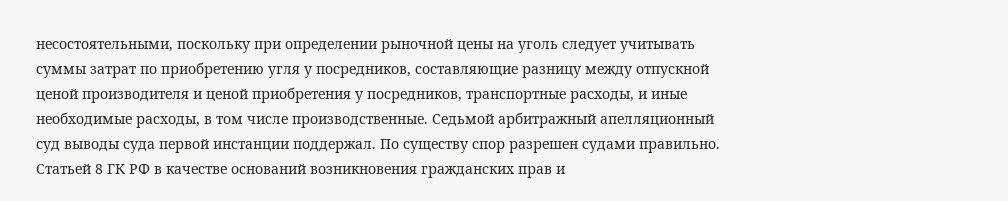несостоятельными, поскольку при определении рыночной цены на уголь следует учитывать суммы затрат по приобретению угля у посредников, составляющие разницу между отпускной ценой производителя и ценой приобретения у посредников, транспортные расходы, и иные необходимые расходы, в том числе производственные. Седьмой арбитражный апелляционный суд выводы суда первой инстанции поддержал. По существу спор разрешен судами правильно. Статьей 8 ГК РФ в качестве оснований возникновения гражданских прав и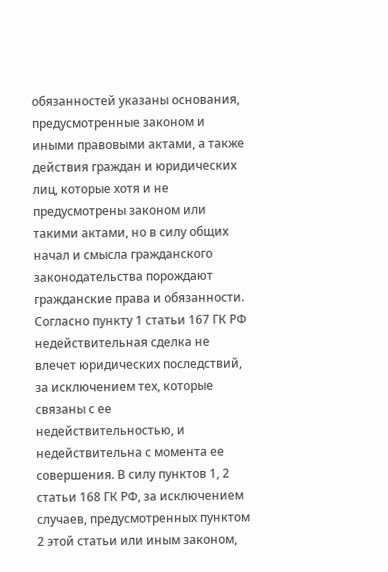обязанностей указаны основания, предусмотренные законом и иными правовыми актами, а также действия граждан и юридических лиц, которые хотя и не предусмотрены законом или такими актами, но в силу общих начал и смысла гражданского законодательства порождают гражданские права и обязанности. Согласно пункту 1 статьи 167 ГК РФ недействительная сделка не влечет юридических последствий, за исключением тех, которые связаны с ее недействительностью, и недействительна с момента ее совершения. В силу пунктов 1, 2 статьи 168 ГК РФ, за исключением случаев, предусмотренных пунктом 2 этой статьи или иным законом,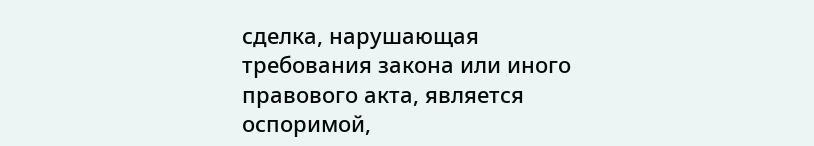сделка, нарушающая требования закона или иного правового акта, является оспоримой,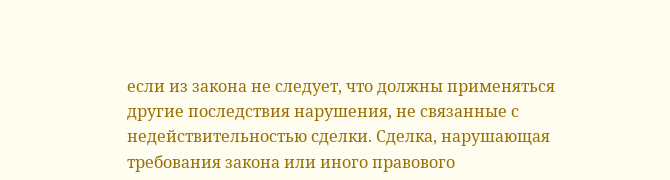если из закона не следует, что должны применяться другие последствия нарушения, не связанные с недействительностью сделки. Сделка, нарушающая требования закона или иного правового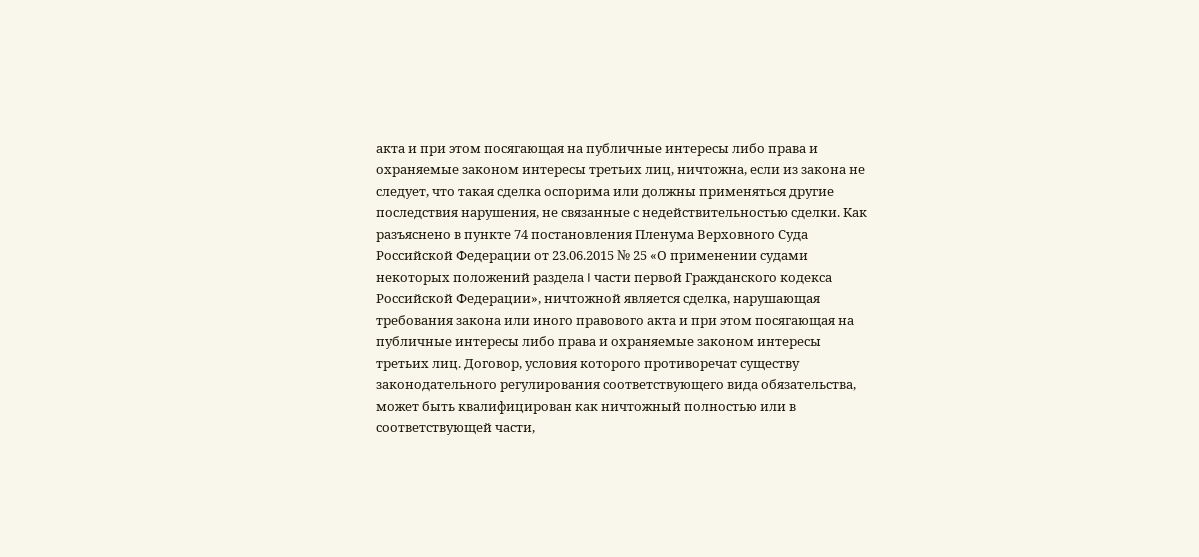акта и при этом посягающая на публичные интересы либо права и охраняемые законом интересы третьих лиц, ничтожна, если из закона не следует, что такая сделка оспорима или должны применяться другие последствия нарушения, не связанные с недействительностью сделки. Как разъяснено в пункте 74 постановления Пленума Верховного Суда Российской Федерации от 23.06.2015 № 25 «О применении судами некоторых положений раздела I части первой Гражданского кодекса Российской Федерации», ничтожной является сделка, нарушающая требования закона или иного правового акта и при этом посягающая на публичные интересы либо права и охраняемые законом интересы третьих лиц. Договор, условия которого противоречат существу законодательного регулирования соответствующего вида обязательства, может быть квалифицирован как ничтожный полностью или в соответствующей части,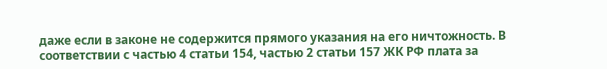даже если в законе не содержится прямого указания на его ничтожность. В соответствии с частью 4 статьи 154, частью 2 статьи 157 ЖК РФ плата за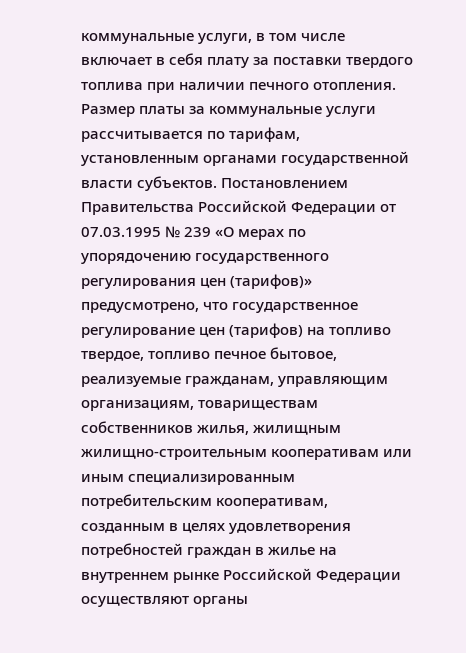коммунальные услуги, в том числе включает в себя плату за поставки твердого топлива при наличии печного отопления. Размер платы за коммунальные услуги рассчитывается по тарифам, установленным органами государственной власти субъектов. Постановлением Правительства Российской Федерации от 07.03.1995 № 239 «О мерах по упорядочению государственного регулирования цен (тарифов)» предусмотрено, что государственное регулирование цен (тарифов) на топливо твердое, топливо печное бытовое, реализуемые гражданам, управляющим организациям, товариществам собственников жилья, жилищным жилищно-строительным кооперативам или иным специализированным потребительским кооперативам, созданным в целях удовлетворения потребностей граждан в жилье на внутреннем рынке Российской Федерации осуществляют органы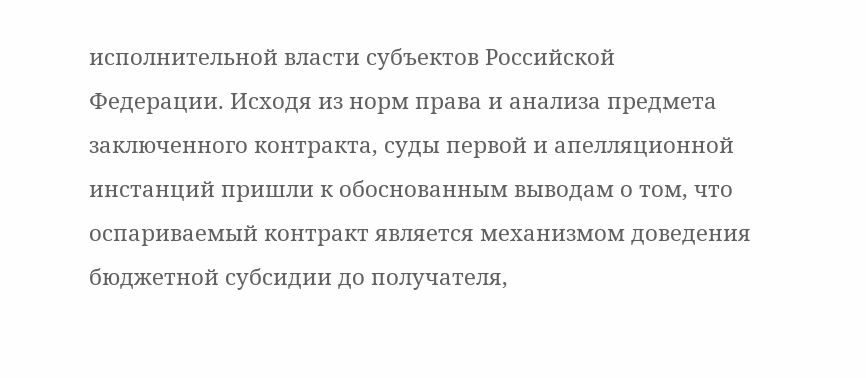исполнительной власти субъектов Российской Федерации. Исходя из норм права и анализа предмета заключенного контракта, суды первой и апелляционной инстанций пришли к обоснованным выводам о том, что оспариваемый контракт является механизмом доведения бюджетной субсидии до получателя,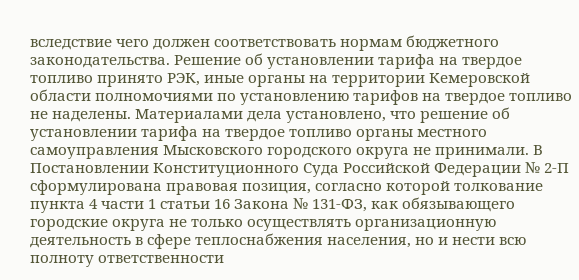вследствие чего должен соответствовать нормам бюджетного законодательства. Решение об установлении тарифа на твердое топливо принято РЭК, иные органы на территории Кемеровской области полномочиями по установлению тарифов на твердое топливо не наделены. Материалами дела установлено, что решение об установлении тарифа на твердое топливо органы местного самоуправления Мысковского городского округа не принимали. В Постановлении Конституционного Суда Российской Федерации № 2-П сформулирована правовая позиция, согласно которой толкование пункта 4 части 1 статьи 16 Закона № 131-ФЗ, как обязывающего городские округа не только осуществлять организационную деятельность в сфере теплоснабжения населения, но и нести всю полноту ответственности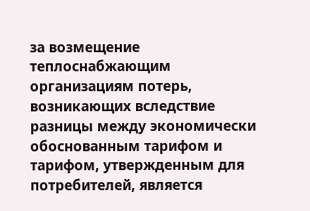за возмещение теплоснабжающим организациям потерь, возникающих вследствие разницы между экономически обоснованным тарифом и тарифом, утвержденным для потребителей, является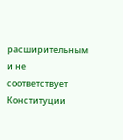расширительным и не соответствует Конституции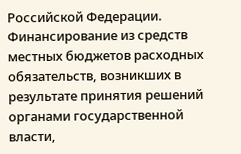Российской Федерации. Финансирование из средств местных бюджетов расходных обязательств, возникших в результате принятия решений органами государственной власти,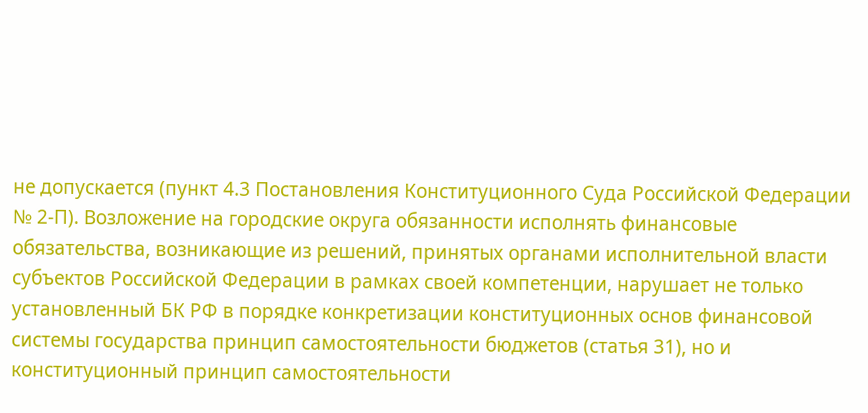не допускается (пункт 4.3 Постановления Конституционного Суда Российской Федерации № 2-П). Возложение на городские округа обязанности исполнять финансовые обязательства, возникающие из решений, принятых органами исполнительной власти субъектов Российской Федерации в рамках своей компетенции, нарушает не только установленный БК РФ в порядке конкретизации конституционных основ финансовой системы государства принцип самостоятельности бюджетов (статья 31), но и конституционный принцип самостоятельности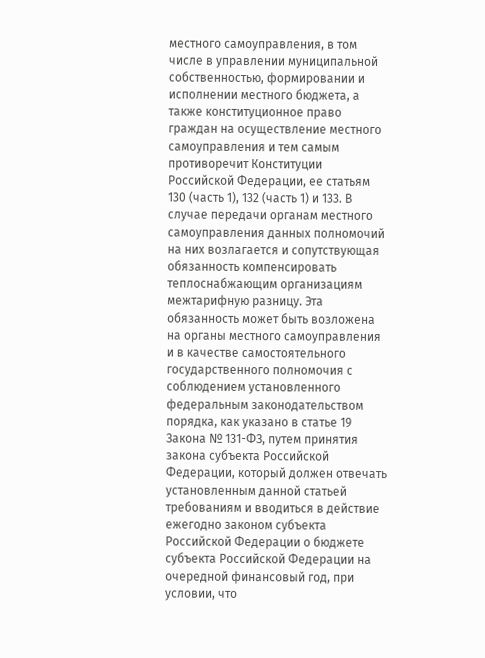местного самоуправления, в том числе в управлении муниципальной собственностью, формировании и исполнении местного бюджета, а также конституционное право граждан на осуществление местного самоуправления и тем самым противоречит Конституции Российской Федерации, ее статьям 130 (часть 1), 132 (часть 1) и 133. В случае передачи органам местного самоуправления данных полномочий на них возлагается и сопутствующая обязанность компенсировать теплоснабжающим организациям межтарифную разницу. Эта обязанность может быть возложена на органы местного самоуправления и в качестве самостоятельного государственного полномочия с соблюдением установленного федеральным законодательством порядка, как указано в статье 19 Закона № 131-ФЗ, путем принятия закона субъекта Российской Федерации, который должен отвечать установленным данной статьей требованиям и вводиться в действие ежегодно законом субъекта Российской Федерации о бюджете субъекта Российской Федерации на очередной финансовый год, при условии, что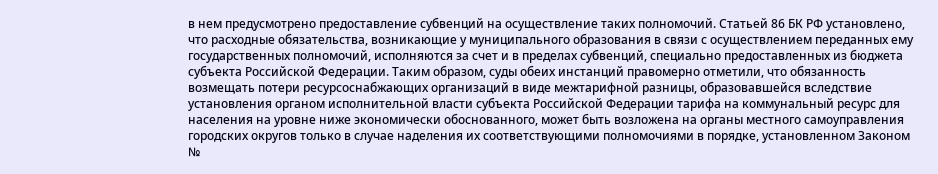в нем предусмотрено предоставление субвенций на осуществление таких полномочий. Статьей 86 БК РФ установлено, что расходные обязательства, возникающие у муниципального образования в связи с осуществлением переданных ему государственных полномочий, исполняются за счет и в пределах субвенций, специально предоставленных из бюджета субъекта Российской Федерации. Таким образом, суды обеих инстанций правомерно отметили, что обязанность возмещать потери ресурсоснабжающих организаций в виде межтарифной разницы, образовавшейся вследствие установления органом исполнительной власти субъекта Российской Федерации тарифа на коммунальный ресурс для населения на уровне ниже экономически обоснованного, может быть возложена на органы местного самоуправления городских округов только в случае наделения их соответствующими полномочиями в порядке, установленном Законом №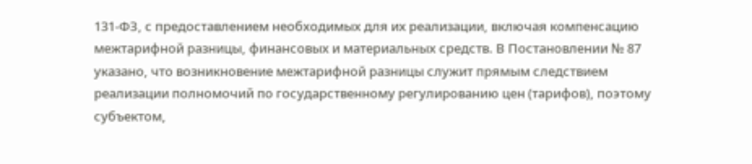131-ФЗ, с предоставлением необходимых для их реализации, включая компенсацию межтарифной разницы, финансовых и материальных средств. В Постановлении № 87 указано, что возникновение межтарифной разницы служит прямым следствием реализации полномочий по государственному регулированию цен (тарифов), поэтому субъектом,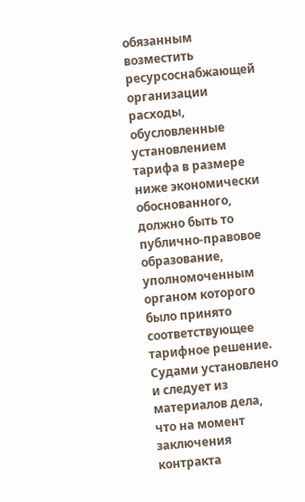обязанным возместить ресурсоснабжающей организации расходы, обусловленные установлением тарифа в размере ниже экономически обоснованного, должно быть то публично-правовое образование, уполномоченным органом которого было принято соответствующее тарифное решение. Судами установлено и следует из материалов дела, что на момент заключения контракта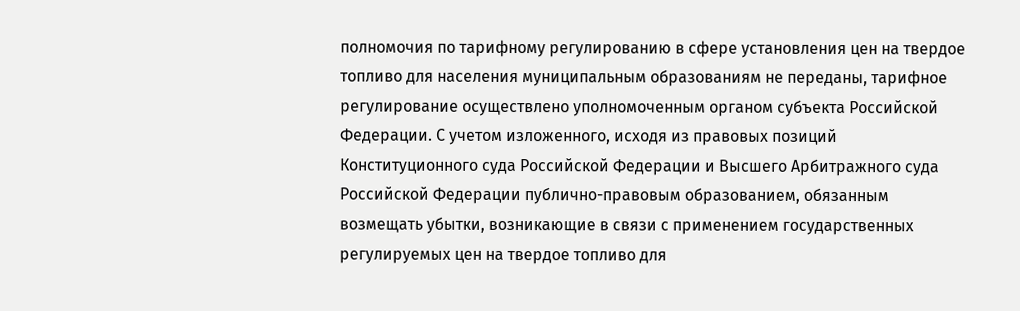полномочия по тарифному регулированию в сфере установления цен на твердое топливо для населения муниципальным образованиям не переданы, тарифное регулирование осуществлено уполномоченным органом субъекта Российской Федерации. С учетом изложенного, исходя из правовых позиций Конституционного суда Российской Федерации и Высшего Арбитражного суда Российской Федерации публично-правовым образованием, обязанным возмещать убытки, возникающие в связи с применением государственных регулируемых цен на твердое топливо для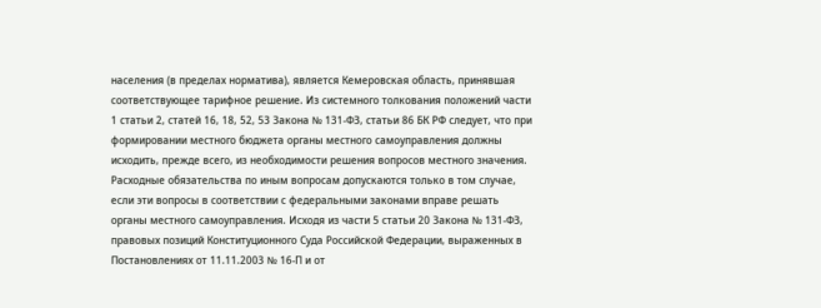населения (в пределах норматива), является Кемеровская область, принявшая соответствующее тарифное решение. Из системного толкования положений части 1 статьи 2, статей 16, 18, 52, 53 Закона № 131-ФЗ, статьи 86 БК РФ следует, что при формировании местного бюджета органы местного самоуправления должны исходить, прежде всего, из необходимости решения вопросов местного значения. Расходные обязательства по иным вопросам допускаются только в том случае, если эти вопросы в соответствии с федеральными законами вправе решать органы местного самоуправления. Исходя из части 5 статьи 20 Закона № 131-ФЗ, правовых позиций Конституционного Суда Российской Федерации, выраженных в Постановлениях от 11.11.2003 № 16-П и от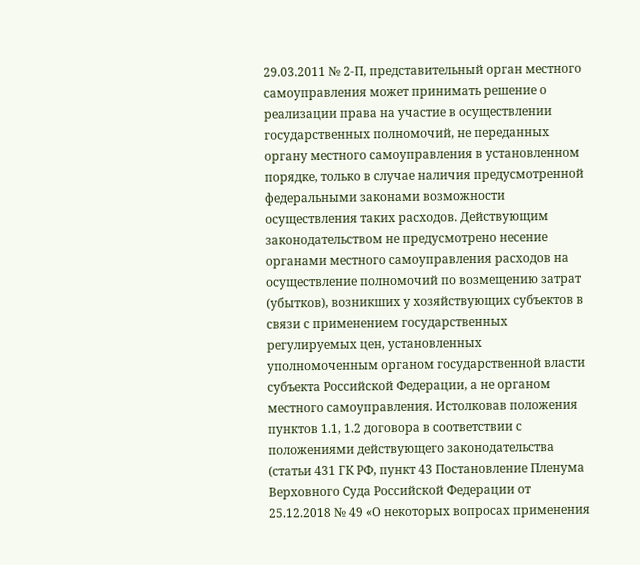29.03.2011 № 2-П, представительный орган местного самоуправления может принимать решение о реализации права на участие в осуществлении государственных полномочий, не переданных органу местного самоуправления в установленном порядке, только в случае наличия предусмотренной федеральными законами возможности осуществления таких расходов. Действующим законодательством не предусмотрено несение органами местного самоуправления расходов на осуществление полномочий по возмещению затрат (убытков), возникших у хозяйствующих субъектов в связи с применением государственных регулируемых цен, установленных уполномоченным органом государственной власти субъекта Российской Федерации, а не органом местного самоуправления. Истолковав положения пунктов 1.1, 1.2 договора в соответствии с положениями действующего законодательства (статьи 431 ГК РФ, пункт 43 Постановление Пленума Верховного Суда Российской Федерации от 25.12.2018 № 49 «О некоторых вопросах применения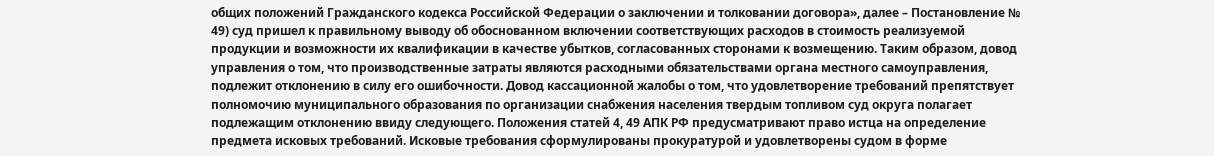общих положений Гражданского кодекса Российской Федерации о заключении и толковании договора», далее – Постановление № 49) суд пришел к правильному выводу об обоснованном включении соответствующих расходов в стоимость реализуемой продукции и возможности их квалификации в качестве убытков, согласованных сторонами к возмещению. Таким образом, довод управления о том, что производственные затраты являются расходными обязательствами органа местного самоуправления, подлежит отклонению в силу его ошибочности. Довод кассационной жалобы о том, что удовлетворение требований препятствует полномочию муниципального образования по организации снабжения населения твердым топливом суд округа полагает подлежащим отклонению ввиду следующего. Положения статей 4, 49 АПК РФ предусматривают право истца на определение предмета исковых требований. Исковые требования сформулированы прокуратурой и удовлетворены судом в форме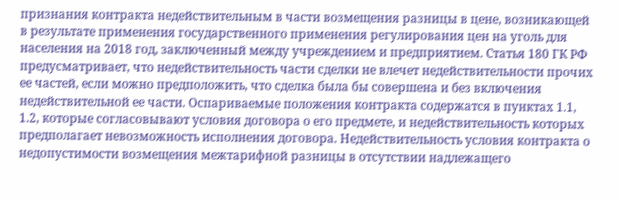признания контракта недействительным в части возмещения разницы в цене, возникающей в результате применения государственного применения регулирования цен на уголь для населения на 2018 год, заключенный между учреждением и предприятием. Статья 180 ГК РФ предусматривает, что недействительность части сделки не влечет недействительности прочих ее частей, если можно предположить, что сделка была бы совершена и без включения недействительной ее части. Оспариваемые положения контракта содержатся в пунктах 1.1, 1.2, которые согласовывают условия договора о его предмете, и недействительность которых предполагает невозможность исполнения договора. Недействительность условия контракта о недопустимости возмещения межтарифной разницы в отсутствии надлежащего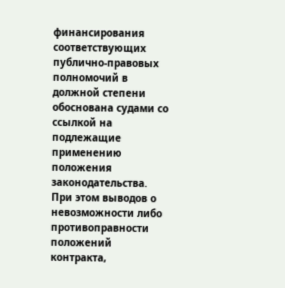финансирования соответствующих публично-правовых полномочий в должной степени обоснована судами со ссылкой на подлежащие применению положения законодательства. При этом выводов о невозможности либо противоправности положений контракта,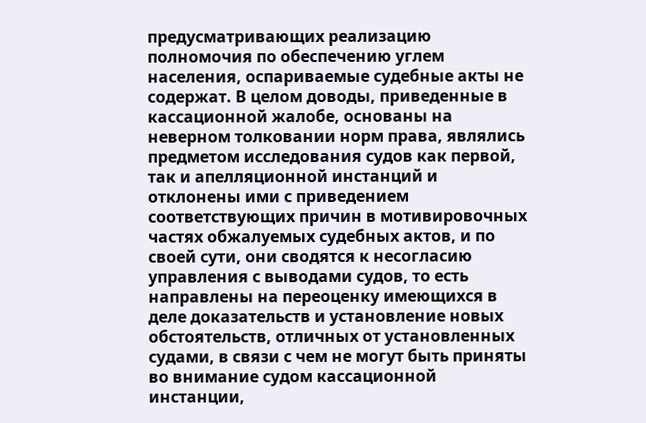предусматривающих реализацию полномочия по обеспечению углем населения, оспариваемые судебные акты не содержат. В целом доводы, приведенные в кассационной жалобе, основаны на неверном толковании норм права, являлись предметом исследования судов как первой, так и апелляционной инстанций и отклонены ими с приведением соответствующих причин в мотивировочных частях обжалуемых судебных актов, и по своей сути, они сводятся к несогласию управления с выводами судов, то есть направлены на переоценку имеющихся в деле доказательств и установление новых обстоятельств, отличных от установленных судами, в связи с чем не могут быть приняты во внимание судом кассационной инстанции,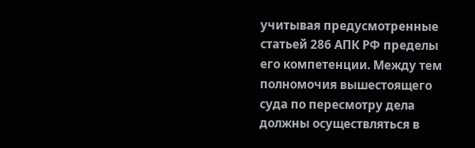учитывая предусмотренные статьей 286 АПК РФ пределы его компетенции. Между тем полномочия вышестоящего суда по пересмотру дела должны осуществляться в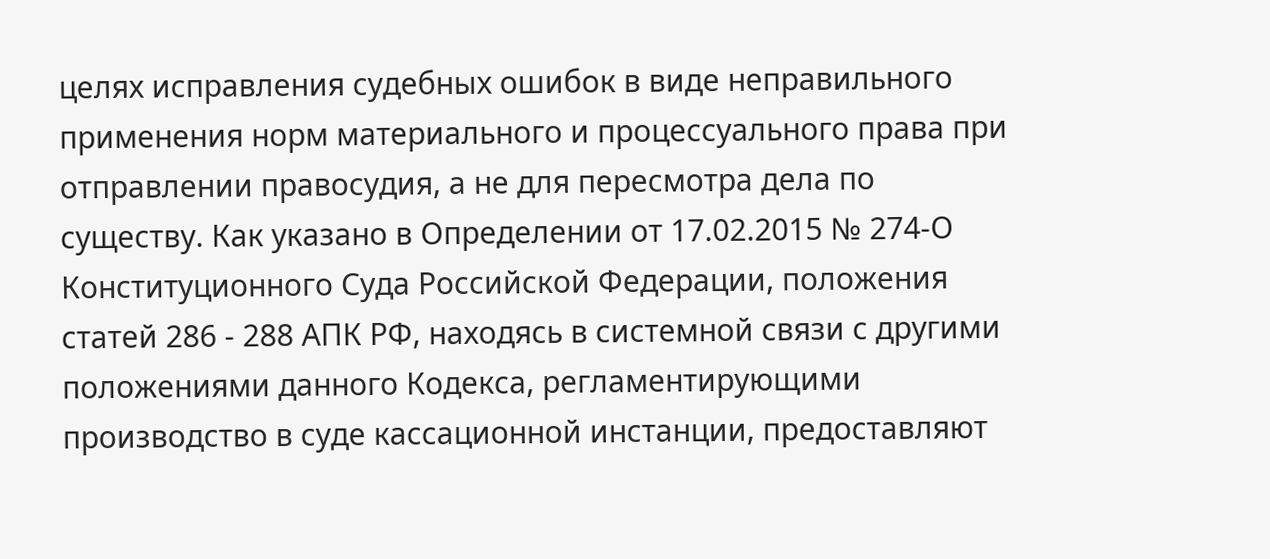целях исправления судебных ошибок в виде неправильного применения норм материального и процессуального права при отправлении правосудия, а не для пересмотра дела по существу. Как указано в Определении от 17.02.2015 № 274-О Конституционного Суда Российской Федерации, положения статей 286 - 288 АПК РФ, находясь в системной связи с другими положениями данного Кодекса, регламентирующими производство в суде кассационной инстанции, предоставляют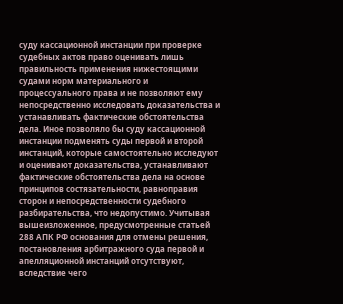суду кассационной инстанции при проверке судебных актов право оценивать лишь правильность применения нижестоящими судами норм материального и процессуального права и не позволяют ему непосредственно исследовать доказательства и устанавливать фактические обстоятельства дела. Иное позволяло бы суду кассационной инстанции подменять суды первой и второй инстанций, которые самостоятельно исследуют и оценивают доказательства, устанавливают фактические обстоятельства дела на основе принципов состязательности, равноправия сторон и непосредственности судебного разбирательства, что недопустимо. Учитывая вышеизложенное, предусмотренные статьей 288 АПК РФ основания для отмены решения, постановления арбитражного суда первой и апелляционной инстанций отсутствуют, вследствие чего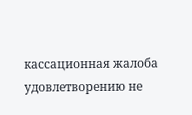кассационная жалоба удовлетворению не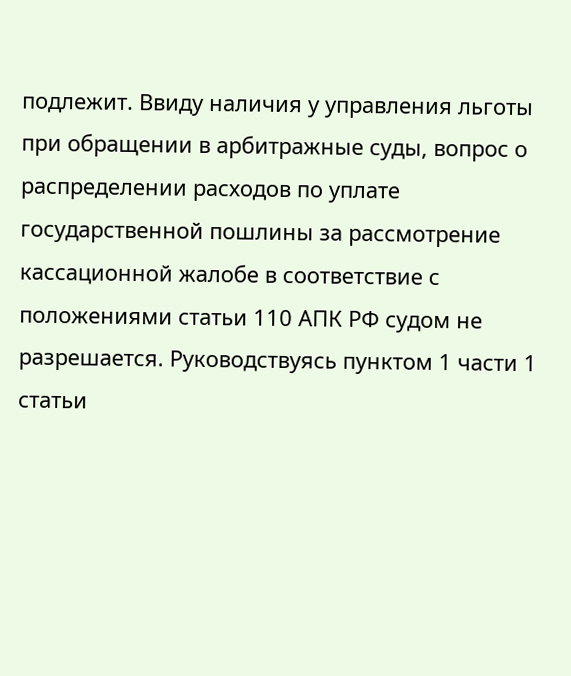подлежит. Ввиду наличия у управления льготы при обращении в арбитражные суды, вопрос о распределении расходов по уплате государственной пошлины за рассмотрение кассационной жалобе в соответствие с положениями статьи 110 АПК РФ судом не разрешается. Руководствуясь пунктом 1 части 1 статьи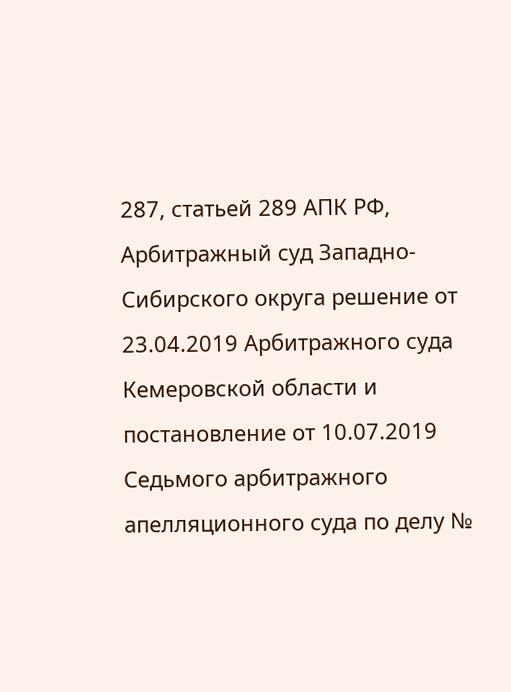287, статьей 289 АПК РФ, Арбитражный суд Западно-Сибирского округа решение от 23.04.2019 Арбитражного суда Кемеровской области и постановление от 10.07.2019 Седьмого арбитражного апелляционного суда по делу №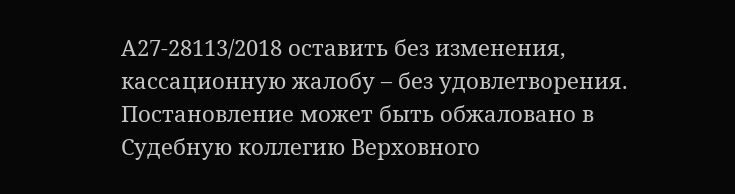А27-28113/2018 оставить без изменения, кассационную жалобу – без удовлетворения. Постановление может быть обжаловано в Судебную коллегию Верховного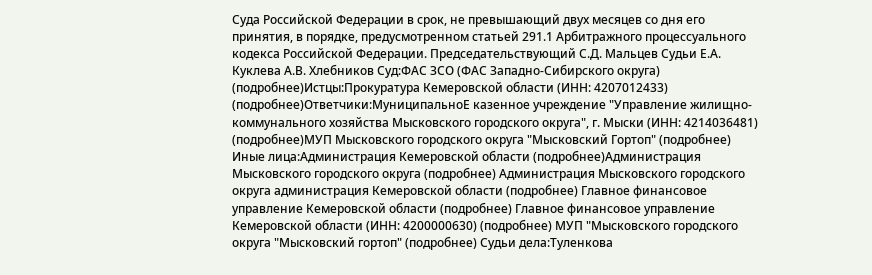Суда Российской Федерации в срок, не превышающий двух месяцев со дня его принятия, в порядке, предусмотренном статьей 291.1 Арбитражного процессуального кодекса Российской Федерации. Председательствующий С.Д. Мальцев Судьи Е.А. Куклева А.В. Хлебников Суд:ФАС ЗСО (ФАС Западно-Сибирского округа) (подробнее)Истцы:Прокуратура Кемеровской области (ИНН: 4207012433) (подробнее)Ответчики:МуниципальноЕ казенное учреждение "Управление жилищно-коммунального хозяйства Мысковского городского округа", г. Мыски (ИНН: 4214036481) (подробнее)МУП Мысковского городского округа "Мысковский Гортоп" (подробнее) Иные лица:Администрация Кемеровской области (подробнее)Администрация Мысковского городского округа (подробнее) Администрация Мысковского городского округа администрация Кемеровской области (подробнее) Главное финансовое управление Кемеровской области (подробнее) Главное финансовое управление Кемеровской области (ИНН: 4200000630) (подробнее) МУП "Мысковского городского округа "Мысковский гортоп" (подробнее) Судьи дела:Туленкова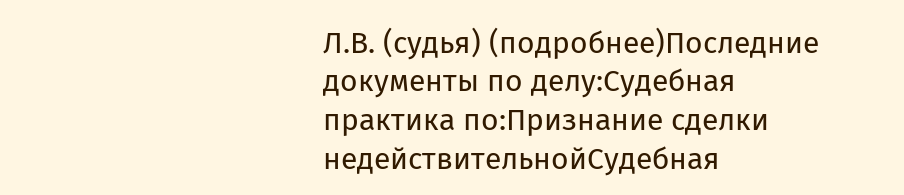Л.В. (судья) (подробнее)Последние документы по делу:Судебная практика по:Признание сделки недействительнойСудебная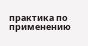практика по применению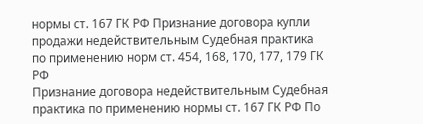нормы ст. 167 ГК РФ Признание договора купли продажи недействительным Судебная практика по применению норм ст. 454, 168, 170, 177, 179 ГК РФ
Признание договора недействительным Судебная практика по применению нормы ст. 167 ГК РФ По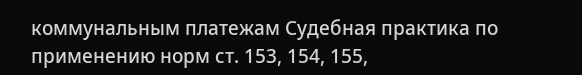коммунальным платежам Судебная практика по применению норм ст. 153, 154, 155,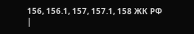156, 156.1, 157, 157.1, 158 ЖК РФ
|